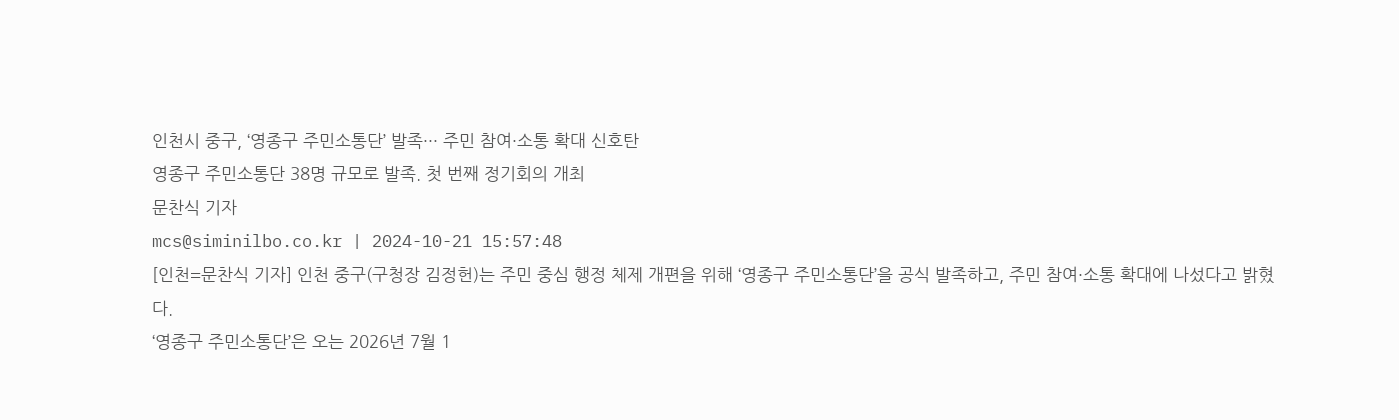인천시 중구, ‘영종구 주민소통단’ 발족··· 주민 참여·소통 확대 신호탄
영종구 주민소통단 38명 규모로 발족. 첫 번째 정기회의 개최
문찬식 기자
mcs@siminilbo.co.kr | 2024-10-21 15:57:48
[인천=문찬식 기자] 인천 중구(구청장 김정헌)는 주민 중심 행정 체제 개편을 위해 ‘영종구 주민소통단’을 공식 발족하고, 주민 참여·소통 확대에 나섰다고 밝혔다.
‘영종구 주민소통단’은 오는 2026년 7월 1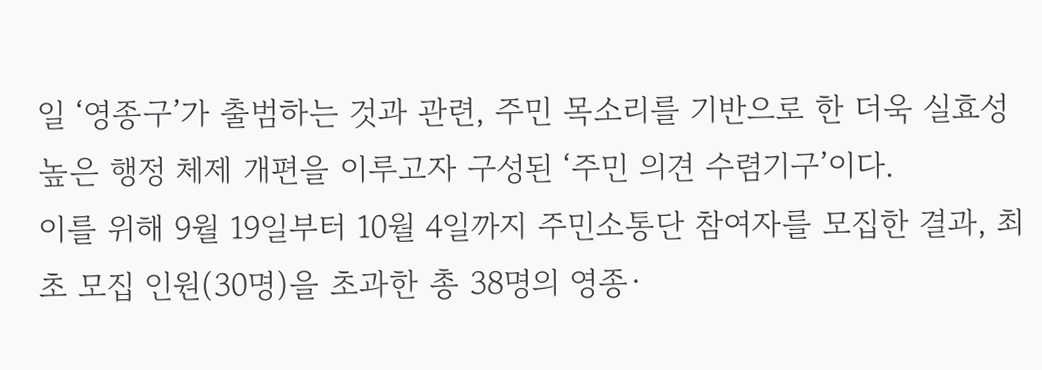일 ‘영종구’가 출범하는 것과 관련, 주민 목소리를 기반으로 한 더욱 실효성 높은 행정 체제 개편을 이루고자 구성된 ‘주민 의견 수렴기구’이다.
이를 위해 9월 19일부터 10월 4일까지 주민소통단 참여자를 모집한 결과, 최초 모집 인원(30명)을 초과한 총 38명의 영종·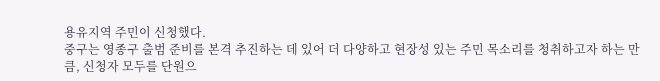용유지역 주민이 신청했다.
중구는 영종구 출범 준비를 본격 추진하는 데 있어 더 다양하고 현장성 있는 주민 목소리를 청취하고자 하는 만큼, 신청자 모두를 단원으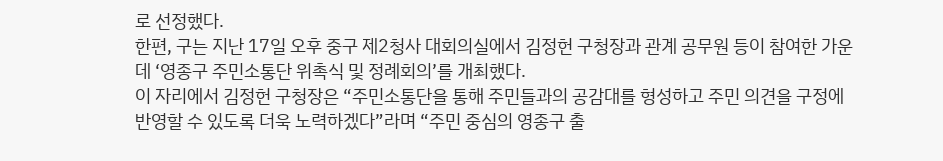로 선정했다.
한편, 구는 지난 17일 오후 중구 제2청사 대회의실에서 김정헌 구청장과 관계 공무원 등이 참여한 가운데 ‘영종구 주민소통단 위촉식 및 정례회의’를 개최했다.
이 자리에서 김정헌 구청장은 “주민소통단을 통해 주민들과의 공감대를 형성하고 주민 의견을 구정에 반영할 수 있도록 더욱 노력하겠다”라며 “주민 중심의 영종구 출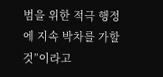범을 위한 적극 행정에 지속 박차를 가할 것”이라고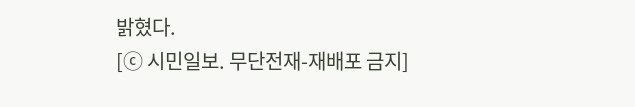밝혔다.
[ⓒ 시민일보. 무단전재-재배포 금지]